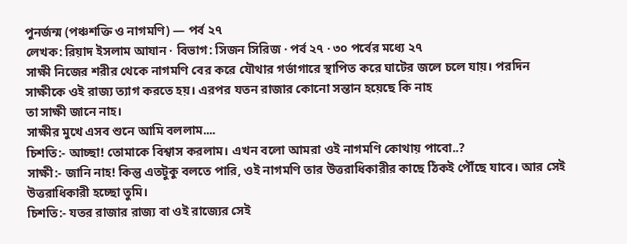পুনর্জন্ম (পঞ্চশক্তি ও নাগমণি) — পর্ব ২৭
লেখক: রিয়াদ ইসলাম আযান · বিভাগ: সিজন সিরিজ · পর্ব ২৭ · ৩০ পর্বের মধ্যে ২৭
সাক্ষী নিজের শরীর থেকে নাগমণি বের করে যৌথার গর্ভাগারে স্থাপিত করে ঘাটের জলে চলে যায়। পরদিন সাক্ষীকে ওই রাজ্য ত্যাগ করতে হয়। এরপর যতন রাজার কোনো সন্তান হয়েছে কি নাহ
তা সাক্ষী জানে নাহ।
সাক্ষীর মুখে এসব শুনে আমি বললাম....
চিশতি:- আচ্ছা! তোমাকে বিশ্বাস করলাম। এখন বলো আমরা ওই নাগমণি কোথায় পাবো..?
সাক্ষী:- জানি নাহ! কিন্তু এতটুকু বলতে পারি, ওই নাগমণি তার উত্তরাধিকারীর কাছে ঠিকই পৌঁছে যাবে। আর সেই উত্তরাধিকারী হচ্ছো তুমি।
চিশতি:- যতর রাজার রাজ্য বা ওই রাজ্যের সেই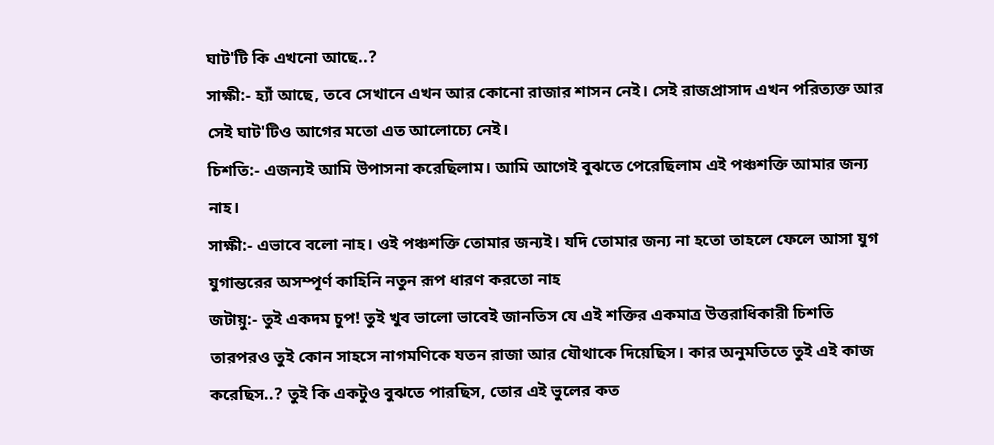ঘাট'টি কি এখনো আছে..?
সাক্ষী:- হ্যাঁ আছে, তবে সেখানে এখন আর কোনো রাজার শাসন নেই। সেই রাজপ্রাসাদ এখন পরিত্যক্ত আর সেই ঘাট'টিও আগের মতো এত আলোচ্যে নেই।
চিশতি:- এজন্যই আমি উপাসনা করেছিলাম। আমি আগেই বুঝতে পেরেছিলাম এই পঞ্চশক্তি আমার জন্য নাহ।
সাক্ষী:- এভাবে বলো নাহ। ওই পঞ্চশক্তি তোমার জন্যই। যদি তোমার জন্য না হতো তাহলে ফেলে আসা যুগ যুগান্তরের অসম্পূর্ণ কাহিনি নতুন রূপ ধারণ করতো নাহ
জটায়ু:- তুই একদম চুপ! তুই খুব ভালো ভাবেই জানতিস যে এই শক্তির একমাত্র উত্তরাধিকারী চিশতি তারপরও তুই কোন সাহসে নাগমণিকে যতন রাজা আর যৌথাকে দিয়েছিস। কার অনুমতিতে তুই এই কাজ করেছিস..? তুই কি একটুও বুঝতে পারছিস, তোর এই ভুলের কত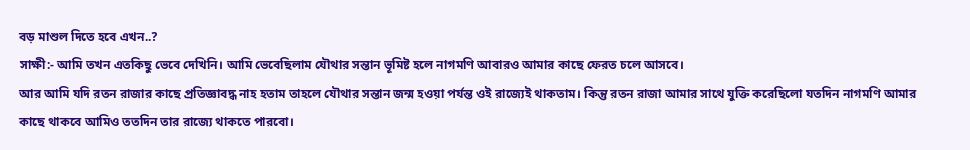বড় মাশুল দিতে হবে এখন..?
সাক্ষী:- আমি তখন এতকিছু ভেবে দেখিনি। আমি ভেবেছিলাম যৌথার সন্তান ভূমিষ্ট হলে নাগমণি আবারও আমার কাছে ফেরত চলে আসবে।
আর আমি যদি রতন রাজার কাছে প্রতিজ্ঞাবদ্ধ নাহ হতাম তাহলে যৌথার সন্তান জন্ম হওয়া পর্যন্ত ওই রাজ্যেই থাকতাম। কিন্তু রতন রাজা আমার সাথে যুক্তি করেছিলো যতদিন নাগমণি আমার কাছে থাকবে আমিও ততদিন তার রাজ্যে থাকতে পারবো।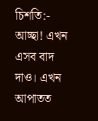চিশতি:- আচ্ছা! এখন এসব বাদ দাও। এখন আপাতত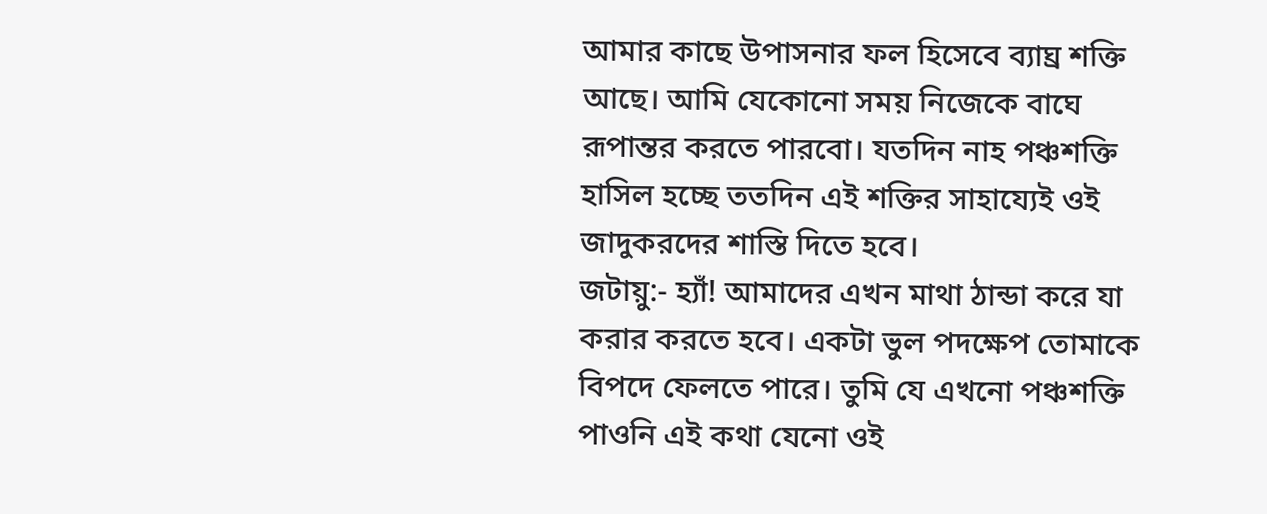আমার কাছে উপাসনার ফল হিসেবে ব্যাঘ্র শক্তি আছে। আমি যেকোনো সময় নিজেকে বাঘে রূপান্তর করতে পারবো। যতদিন নাহ পঞ্চশক্তি হাসিল হচ্ছে ততদিন এই শক্তির সাহায্যেই ওই জাদুকরদের শাস্তি দিতে হবে।
জটায়ু:- হ্যাঁ! আমাদের এখন মাথা ঠান্ডা করে যা করার করতে হবে। একটা ভুল পদক্ষেপ তোমাকে বিপদে ফেলতে পারে। তুমি যে এখনো পঞ্চশক্তি পাওনি এই কথা যেনো ওই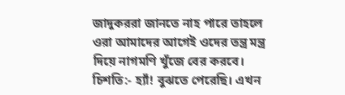জাদুকররা জানতে নাহ পারে তাহলে ওরা আমাদের আগেই ওদের তন্ত্র মন্ত্র দিয়ে নাগমণি খুঁজে বের করবে।
চিশতি:- হ্যাঁ! বুঝতে পেরেছি। এখন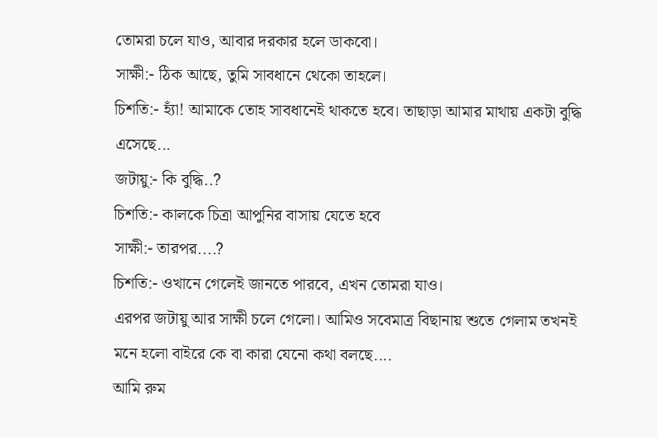তোমরা চলে যাও, আবার দরকার হলে ডাকবো।
সাক্ষী:- ঠিক আছে, তুমি সাবধানে থেকো তাহলে।
চিশতি:- হ্যাঁ! আমাকে তোহ সাবধানেই থাকতে হবে। তাছাড়া আমার মাথায় একটা বুদ্ধি এসেছে...
জটায়ু:- কি বুদ্ধি..?
চিশতি:- কালকে চিত্রা আপুনির বাসায় যেতে হবে
সাক্ষী:- তারপর....?
চিশতি:- ওখানে গেলেই জানতে পারবে, এখন তোমরা যাও।
এরপর জটায়ু আর সাক্ষী চলে গেলো। আমিও সবেমাত্র বিছানায় শুতে গেলাম তখনই মনে হলো বাইরে কে বা কারা যেনো কথা বলছে....
আমি রুম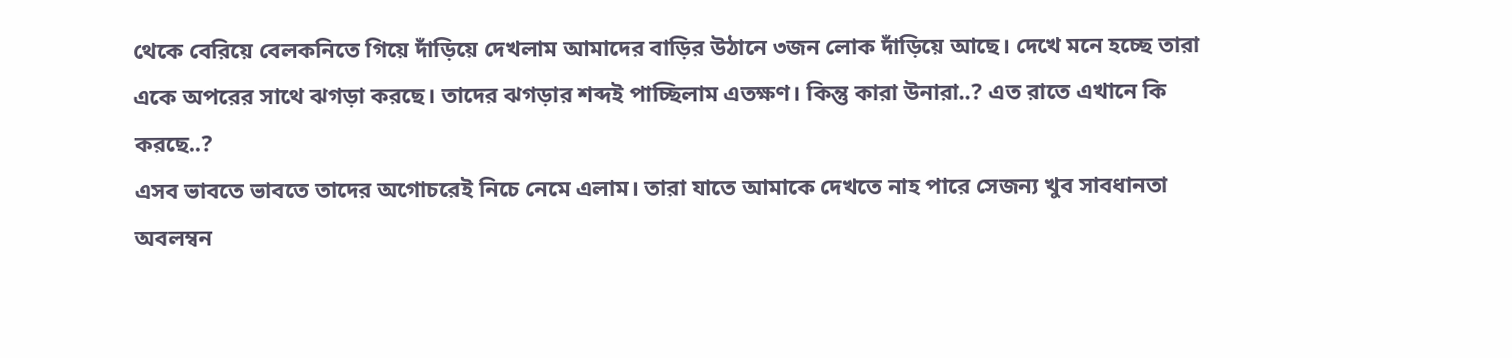থেকে বেরিয়ে বেলকনিতে গিয়ে দাঁড়িয়ে দেখলাম আমাদের বাড়ির উঠানে ৩জন লোক দাঁড়িয়ে আছে। দেখে মনে হচ্ছে তারা একে অপরের সাথে ঝগড়া করছে। তাদের ঝগড়ার শব্দই পাচ্ছিলাম এতক্ষণ। কিন্তু কারা উনারা..? এত রাতে এখানে কি করছে..?
এসব ভাবতে ভাবতে তাদের অগোচরেই নিচে নেমে এলাম। তারা যাতে আমাকে দেখতে নাহ পারে সেজন্য খুব সাবধানতা অবলম্বন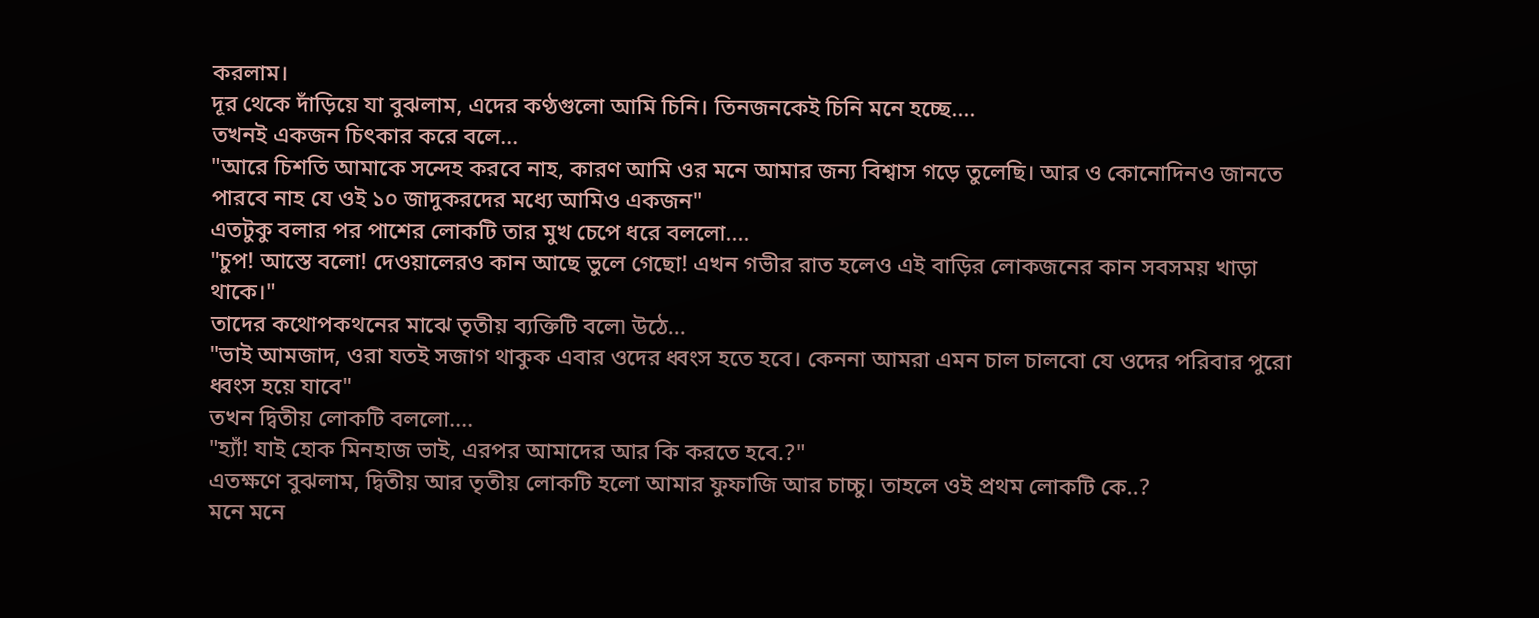করলাম।
দূর থেকে দাঁড়িয়ে যা বুঝলাম, এদের কণ্ঠগুলো আমি চিনি। তিনজনকেই চিনি মনে হচ্ছে....
তখনই একজন চিৎকার করে বলে...
"আরে চিশতি আমাকে সন্দেহ করবে নাহ, কারণ আমি ওর মনে আমার জন্য বিশ্বাস গড়ে তুলেছি। আর ও কোনোদিনও জানতে পারবে নাহ যে ওই ১০ জাদুকরদের মধ্যে আমিও একজন"
এতটুকু বলার পর পাশের লোকটি তার মুখ চেপে ধরে বললো....
"চুপ! আস্তে বলো! দেওয়ালেরও কান আছে ভুলে গেছো! এখন গভীর রাত হলেও এই বাড়ির লোকজনের কান সবসময় খাড়া থাকে।"
তাদের কথোপকথনের মাঝে তৃতীয় ব্যক্তিটি বলে৷ উঠে...
"ভাই আমজাদ, ওরা যতই সজাগ থাকুক এবার ওদের ধ্বংস হতে হবে। কেননা আমরা এমন চাল চালবো যে ওদের পরিবার পুরো ধ্বংস হয়ে যাবে"
তখন দ্বিতীয় লোকটি বললো....
"হ্যাঁ! যাই হোক মিনহাজ ভাই, এরপর আমাদের আর কি করতে হবে.?"
এতক্ষণে বুঝলাম, দ্বিতীয় আর তৃতীয় লোকটি হলো আমার ফুফাজি আর চাচ্চু। তাহলে ওই প্রথম লোকটি কে..?
মনে মনে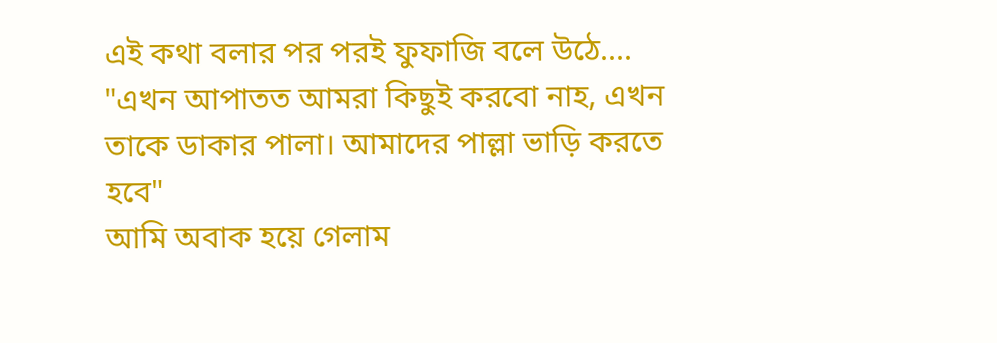এই কথা বলার পর পরই ফুফাজি বলে উঠে....
"এখন আপাতত আমরা কিছুই করবো নাহ, এখন তাকে ডাকার পালা। আমাদের পাল্লা ভাড়ি করতে হবে"
আমি অবাক হয়ে গেলাম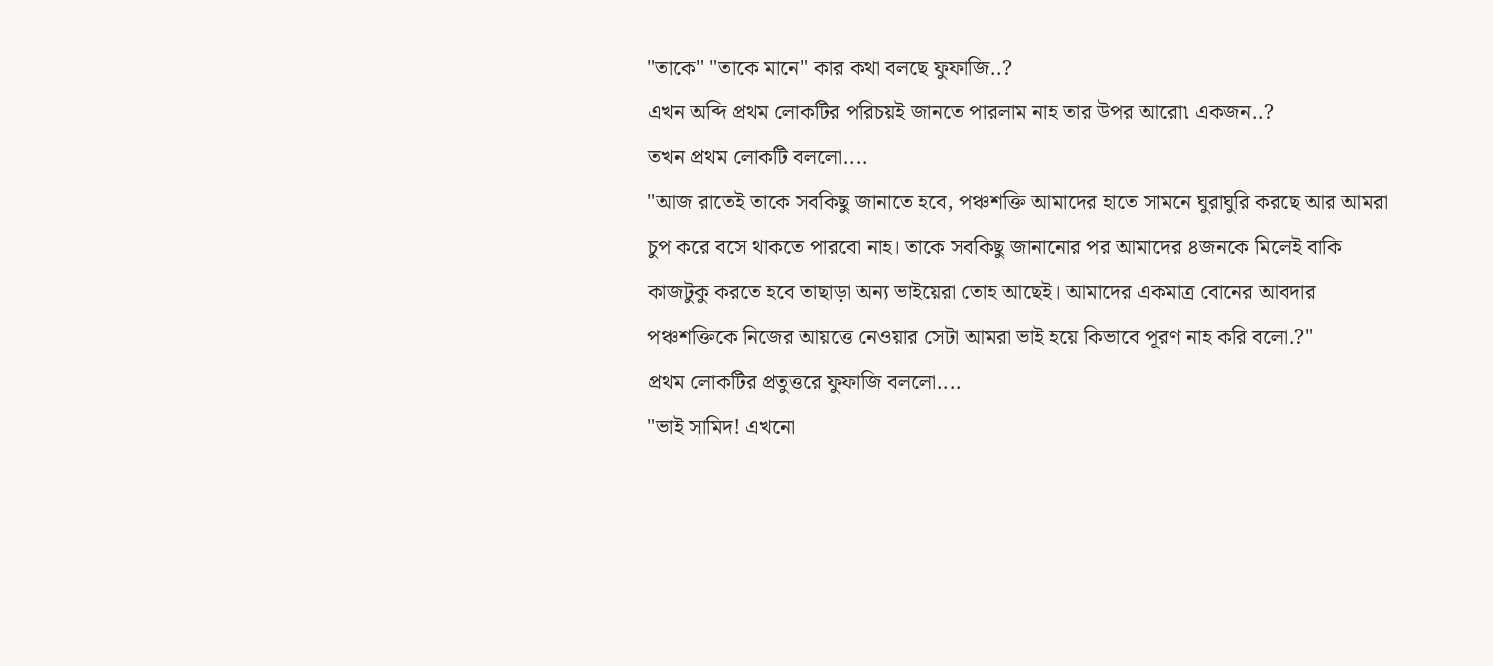"তাকে" "তাকে মানে" কার কথা বলছে ফুফাজি..?
এখন অব্দি প্রথম লোকটির পরিচয়ই জানতে পারলাম নাহ তার উপর আরো৷ একজন..?
তখন প্রথম লোকটি বললো....
"আজ রাতেই তাকে সবকিছু জানাতে হবে, পঞ্চশক্তি আমাদের হাতে সামনে ঘুরাঘুরি করছে আর আমরা চুপ করে বসে থাকতে পারবো নাহ। তাকে সবকিছু জানানোর পর আমাদের ৪জনকে মিলেই বাকি কাজটুকু করতে হবে তাছাড়া অন্য ভাইয়েরা তোহ আছেই। আমাদের একমাত্র বোনের আবদার পঞ্চশক্তিকে নিজের আয়ত্তে নেওয়ার সেটা আমরা ভাই হয়ে কিভাবে পূরণ নাহ করি বলো.?"
প্রথম লোকটির প্রতুত্তরে ফুফাজি বললো....
"ভাই সামিদ! এখনো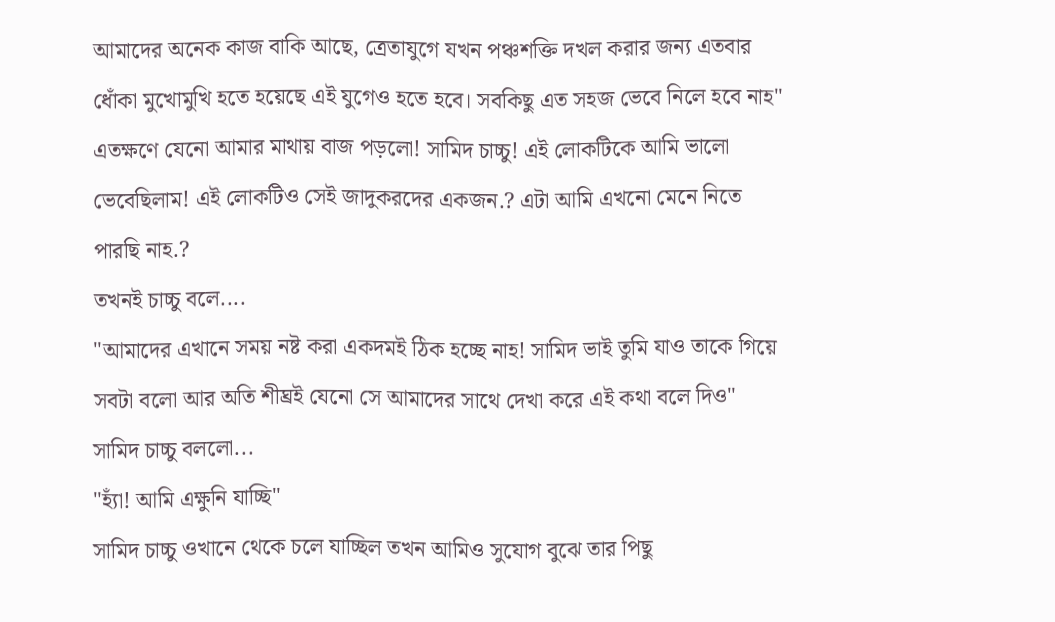আমাদের অনেক কাজ বাকি আছে, ত্রেতাযুগে যখন পঞ্চশক্তি দখল করার জন্য এতবার ধোঁকা মুখোমুখি হতে হয়েছে এই যুগেও হতে হবে। সবকিছু এত সহজ ভেবে নিলে হবে নাহ"
এতক্ষণে যেনো আমার মাথায় বাজ পড়লো! সামিদ চাচ্চু! এই লোকটিকে আমি ভালো ভেবেছিলাম! এই লোকটিও সেই জাদুকরদের একজন.? এটা আমি এখনো মেনে নিতে পারছি নাহ.?
তখনই চাচ্চু বলে....
"আমাদের এখানে সময় নষ্ট করা একদমই ঠিক হচ্ছে নাহ! সামিদ ভাই তুমি যাও তাকে গিয়ে সবটা বলো আর অতি শীঘ্রই যেনো সে আমাদের সাথে দেখা করে এই কথা বলে দিও"
সামিদ চাচ্চু বললো...
"হ্যাঁ! আমি এক্ষুনি যাচ্ছি"
সামিদ চাচ্চু ওখানে থেকে চলে যাচ্ছিল তখন আমিও সুযোগ বুঝে তার পিছু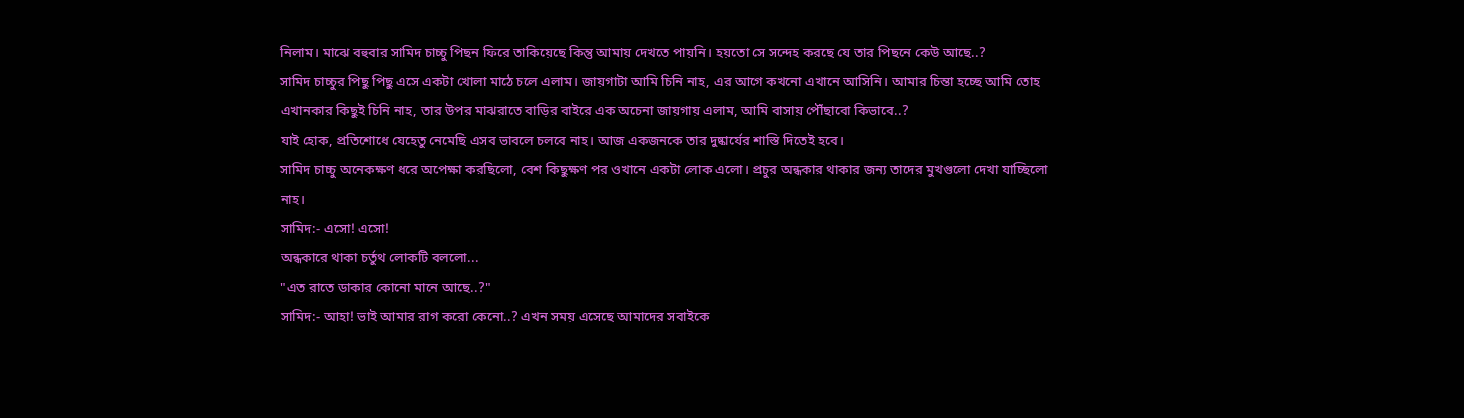নিলাম। মাঝে বহুবার সামিদ চাচ্চু পিছন ফিরে তাকিয়েছে কিন্তু আমায় দেখতে পায়নি। হয়তো সে সন্দেহ করছে যে তার পিছনে কেউ আছে..?
সামিদ চাচ্চুর পিছু পিছু এসে একটা খোলা মাঠে চলে এলাম। জায়গাটা আমি চিনি নাহ, এর আগে কখনো এখানে আসিনি। আমার চিন্তা হচ্ছে আমি তোহ এখানকার কিছুই চিনি নাহ, তার উপর মাঝরাতে বাড়ির বাইরে এক অচেনা জায়গায় এলাম, আমি বাসায় পৌঁছাবো কিভাবে..?
যাই হোক, প্রতিশোধে যেহেতু নেমেছি এসব ভাবলে চলবে নাহ। আজ একজনকে তার দুষ্কার্যের শাস্তি দিতেই হবে।
সামিদ চাচ্চু অনেকক্ষণ ধরে অপেক্ষা করছিলো, বেশ কিছুক্ষণ পর ওখানে একটা লোক এলো। প্রচুর অন্ধকার থাকার জন্য তাদের মুখগুলো দেখা যাচ্ছিলো নাহ।
সামিদ:- এসো! এসো!
অন্ধকারে থাকা চর্তুথ লোকটি বললো...
"এত রাতে ডাকার কোনো মানে আছে..?"
সামিদ:- আহা! ভাই আমার রাগ করো কেনো..? এখন সময় এসেছে আমাদের সবাইকে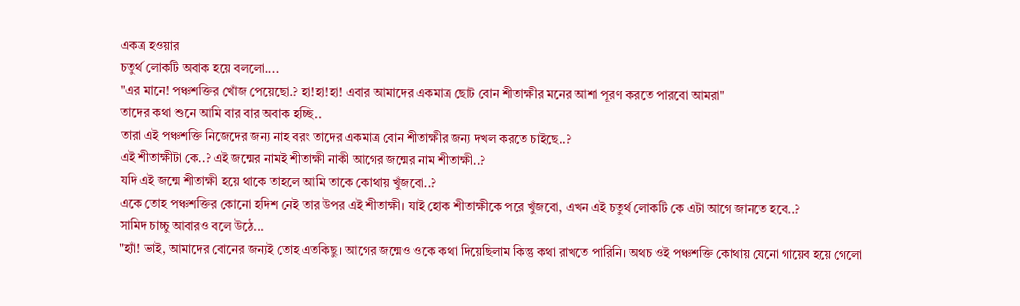একত্র হওয়ার
চতুর্থ লোকটি অবাক হয়ে বললো....
"এর মানে! পঞ্চশক্তির খোঁজ পেয়েছো.? হা!হা!হা! এবার আমাদের একমাত্র ছোট বোন শীতাক্ষীর মনের আশা পূরণ করতে পারবো আমরা"
তাদের কথা শুনে আমি বার বার অবাক হচ্ছি..
তারা এই পঞ্চশক্তি নিজেদের জন্য নাহ বরং তাদের একমাত্র বোন শীতাক্ষীর জন্য দখল করতে চাইছে..?
এই শীতাক্ষীটা কে..? এই জন্মের নামই শীতাক্ষী নাকী আগের জন্মের নাম শীতাক্ষী..?
যদি এই জন্মে শীতাক্ষী হয়ে থাকে তাহলে আমি তাকে কোথায় খুঁজবো..?
একে তোহ পঞ্চশক্তির কোনো হদিশ নেই তার উপর এই শীতাক্ষী। যাই হোক শীতাক্ষীকে পরে খুঁজবো, এখন এই চতুর্থ লোকটি কে এটা আগে জানতে হবে..?
সামিদ চাচ্চু আবারও বলে উঠে...
"হ্যাঁ! ভাই, আমাদের বোনের জন্যই তোহ এতকিছু। আগের জন্মেও ওকে কথা দিয়েছিলাম কিন্তু কথা রাখতে পারিনি। অথচ ওই পঞ্চশক্তি কোথায় যেনো গায়েব হয়ে গেলো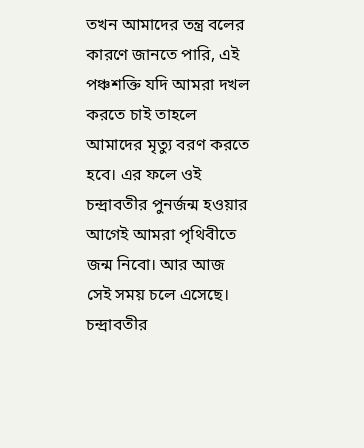তখন আমাদের তন্ত্র বলের কারণে জানতে পারি, এই পঞ্চশক্তি যদি আমরা দখল করতে চাই তাহলে আমাদের মৃত্যু বরণ করতে হবে। এর ফলে ওই চন্দ্রাবতীর পুনর্জন্ম হওয়ার আগেই আমরা পৃথিবীতে জন্ম নিবো। আর আজ সেই সময় চলে এসেছে। চন্দ্রাবতীর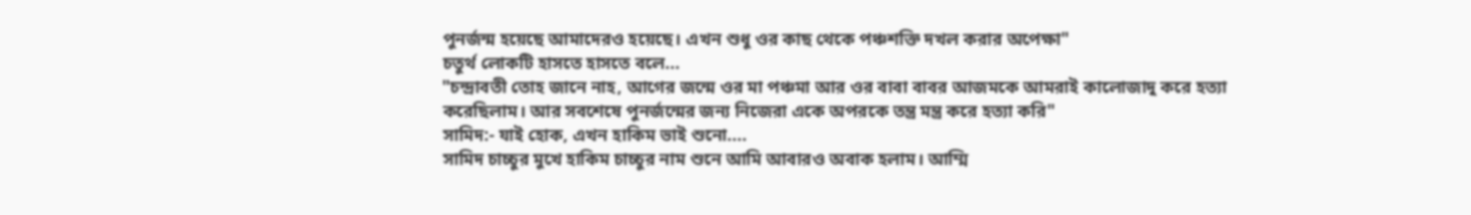পুনর্জন্ম হয়েছে আমাদেরও হয়েছে। এখন শুধু ওর কাছ থেকে পঞ্চশক্তি দখল করার অপেক্ষা"
চতুর্থ লোকটি হাসতে হাসতে বলে...
"চন্দ্রাবতী তোহ জানে নাহ, আগের জন্মে ওর মা পঞ্চমা আর ওর বাবা বাবর আজমকে আমরাই কালোজাদু করে হত্যা করেছিলাম। আর সবশেষে পুনর্জন্মের জন্য নিজেরা একে অপরকে তন্ত্র মন্ত্র করে হত্যা করি"
সামিদ:- যাই হোক, এখন হাকিম ভাই শুনো....
সামিদ চাচ্চুর মুখে হাকিম চাচ্চুর নাম শুনে আমি আবারও অবাক হলাম। আম্মি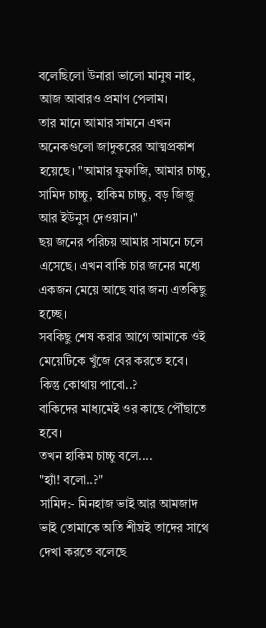বলেছিলো উনারা ভালো মানুষ নাহ, আজ আবারও প্রমাণ পেলাম।
তার মানে আমার সামনে এখন অনেকগুলো জাদুকরের আত্মপ্রকাশ হয়েছে। "আমার ফুফাজি, আমার চাচ্চু, সামিদ চাচ্চু, হাকিম চাচ্চু, বড় জিজু আর ইউনুস দেওয়ান।"
ছয় জনের পরিচয় আমার সামনে চলে এসেছে। এখন বাকি চার জনের মধ্যে একজন মেয়ে আছে যার জন্য এতকিছু হচ্ছে।
সবকিছু শেষ করার আগে আমাকে ওই মেয়েটিকে খুঁজে বের করতে হবে। কিন্তু কোথায় পাবো..?
বাকিদের মাধ্যমেই ওর কাছে পৌঁছাতে হবে।
তখন হাকিম চাচ্চু বলে....
"হ্যাঁ! বলো..?"
সামিদ:- মিনহাজ ভাই আর আমজাদ ভাই তোমাকে অতি শীঘ্রই তাদের সাথে দেখা করতে বলেছে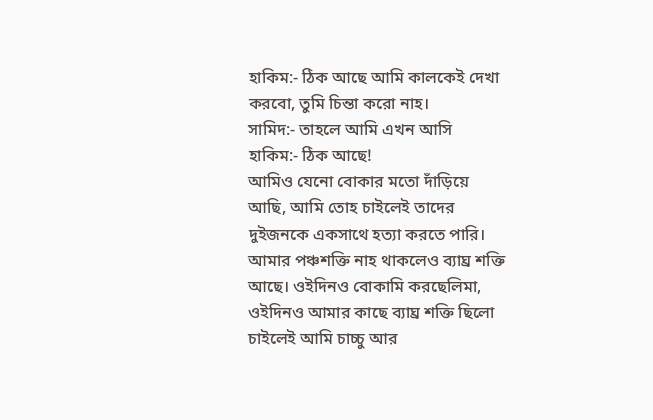হাকিম:- ঠিক আছে আমি কালকেই দেখা করবো, তুমি চিন্তা করো নাহ।
সামিদ:- তাহলে আমি এখন আসি
হাকিম:- ঠিক আছে!
আমিও যেনো বোকার মতো দাঁড়িয়ে আছি, আমি তোহ চাইলেই তাদের দুইজনকে একসাথে হত্যা করতে পারি। আমার পঞ্চশক্তি নাহ থাকলেও ব্যাঘ্র শক্তি আছে। ওইদিনও বোকামি করছেলিমা, ওইদিনও আমার কাছে ব্যাঘ্র শক্তি ছিলো চাইলেই আমি চাচ্চু আর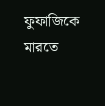ফুফাজিকে মারতে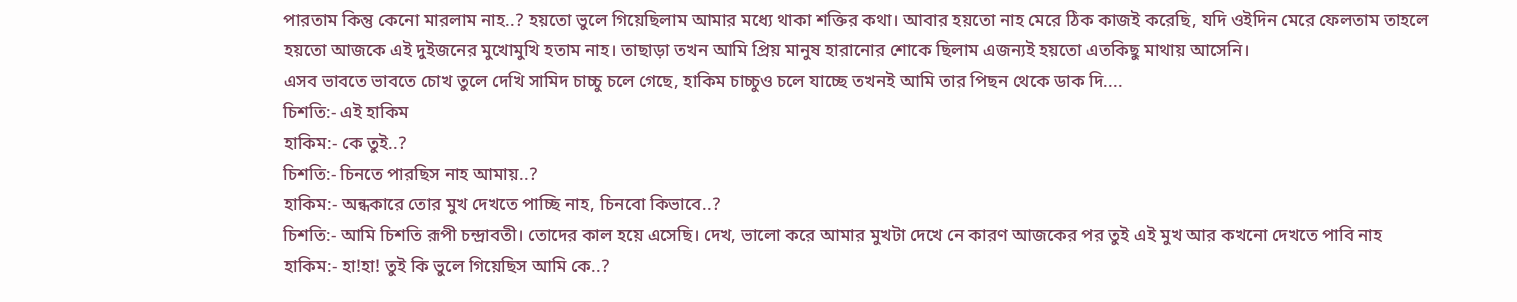পারতাম কিন্তু কেনো মারলাম নাহ..? হয়তো ভুলে গিয়েছিলাম আমার মধ্যে থাকা শক্তির কথা। আবার হয়তো নাহ মেরে ঠিক কাজই করেছি, যদি ওইদিন মেরে ফেলতাম তাহলে হয়তো আজকে এই দুইজনের মুখোমুখি হতাম নাহ। তাছাড়া তখন আমি প্রিয় মানুষ হারানোর শোকে ছিলাম এজন্যই হয়তো এতকিছু মাথায় আসেনি।
এসব ভাবতে ভাবতে চোখ তুলে দেখি সামিদ চাচ্চু চলে গেছে, হাকিম চাচ্চুও চলে যাচ্ছে তখনই আমি তার পিছন থেকে ডাক দি....
চিশতি:- এই হাকিম
হাকিম:- কে তুই..?
চিশতি:- চিনতে পারছিস নাহ আমায়..?
হাকিম:- অন্ধকারে তোর মুখ দেখতে পাচ্ছি নাহ, চিনবো কিভাবে..?
চিশতি:- আমি চিশতি রূপী চন্দ্রাবতী। তোদের কাল হয়ে এসেছি। দেখ, ভালো করে আমার মুখটা দেখে নে কারণ আজকের পর তুই এই মুখ আর কখনো দেখতে পাবি নাহ
হাকিম:- হা!হা! তুই কি ভুলে গিয়েছিস আমি কে..?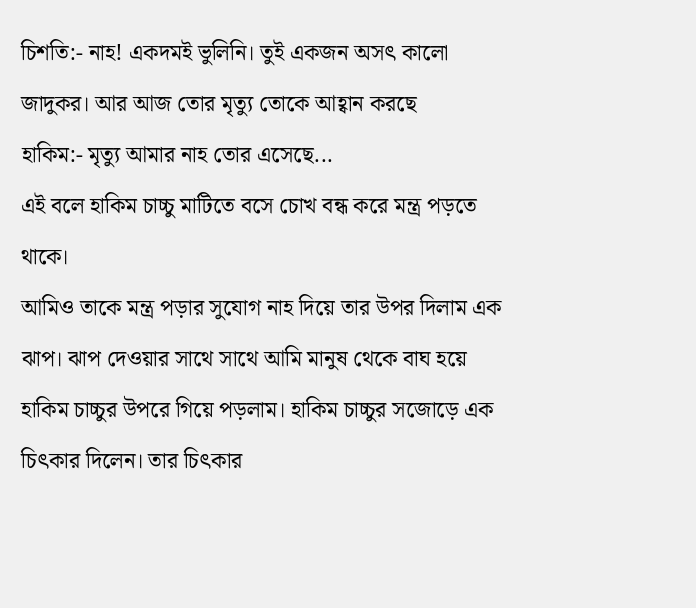চিশতি:- নাহ! একদমই ভুলিনি। তুই একজন অসৎ কালো জাদুকর। আর আজ তোর মৃত্যু তোকে আহ্বান করছে
হাকিম:- মৃত্যু আমার নাহ তোর এসেছে...
এই বলে হাকিম চাচ্চু মাটিতে বসে চোখ বন্ধ করে মন্ত্র পড়তে থাকে।
আমিও তাকে মন্ত্র পড়ার সুযোগ নাহ দিয়ে তার উপর দিলাম এক ঝাপ। ঝাপ দেওয়ার সাথে সাথে আমি মানুষ থেকে বাঘ হয়ে হাকিম চাচ্চুর উপরে গিয়ে পড়লাম। হাকিম চাচ্চুর সজোড়ে এক চিৎকার দিলেন। তার চিৎকার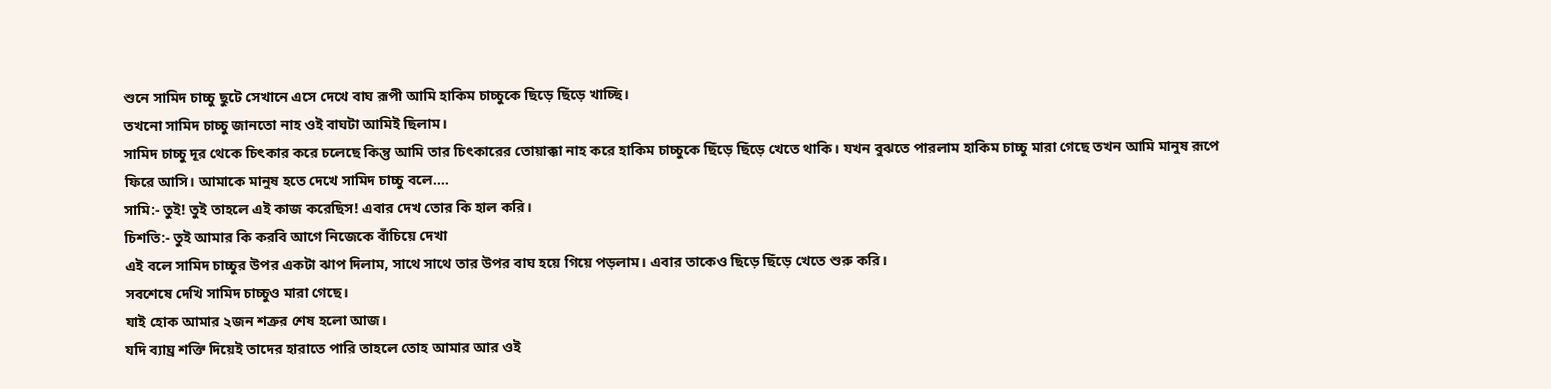শুনে সামিদ চাচ্চু ছুটে সেখানে এসে দেখে বাঘ রূপী আমি হাকিম চাচ্চুকে ছিড়ে ছিঁড়ে খাচ্ছি।
তখনো সামিদ চাচ্চু জানতো নাহ ওই বাঘটা আমিই ছিলাম।
সামিদ চাচ্চু দূর থেকে চিৎকার করে চলেছে কিন্তু আমি তার চিৎকারের তোয়াক্কা নাহ করে হাকিম চাচ্চুকে ছিঁড়ে ছিঁড়ে খেতে থাকি। যখন বুঝতে পারলাম হাকিম চাচ্চু মারা গেছে তখন আমি মানুষ রূপে ফিরে আসি। আমাকে মানুষ হতে দেখে সামিদ চাচ্চু বলে....
সামি:- তুই! তুই তাহলে এই কাজ করেছিস! এবার দেখ তোর কি হাল করি।
চিশতি:- তুই আমার কি করবি আগে নিজেকে বাঁচিয়ে দেখা
এই বলে সামিদ চাচ্চুর উপর একটা ঝাপ দিলাম, সাথে সাথে তার উপর বাঘ হয়ে গিয়ে পড়লাম। এবার তাকেও ছিড়ে ছিঁড়ে খেতে শুরু করি।
সবশেষে দেখি সামিদ চাচ্চুও মারা গেছে।
যাই হোক আমার ২জন শত্রুর শেষ হলো আজ।
যদি ব্যাঘ্র শক্তি দিয়েই তাদের হারাতে পারি তাহলে তোহ আমার আর ওই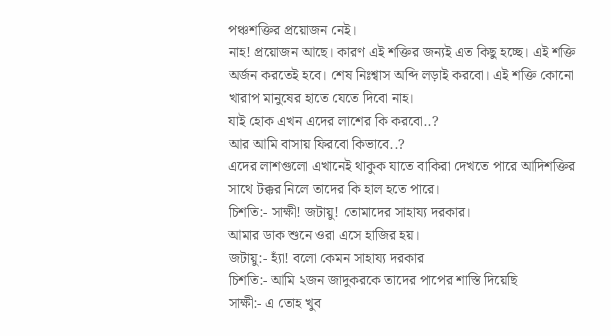পঞ্চশক্তির প্রয়োজন নেই।
নাহ! প্রয়োজন আছে। কারণ এই শক্তির জন্যই এত কিছু হচ্ছে। এই শক্তি অর্জন করতেই হবে। শেষ নিঃশ্বাস অব্দি লড়াই করবো। এই শক্তি কোনো খারাপ মানুষের হাতে যেতে দিবো নাহ।
যাই হোক এখন এদের লাশের কি করবো..?
আর আমি বাসায় ফিরবো কিভাবে..?
এদের লাশগুলো এখানেই থাকুক যাতে বাকিরা দেখতে পারে আদিশক্তির সাথে টক্কর নিলে তাদের কি হাল হতে পারে।
চিশতি:- সাক্ষী! জটায়ু! তোমাদের সাহায্য দরকার।
আমার ডাক শুনে ওরা এসে হাজির হয়।
জটায়ু:- হ্যাঁ! বলো কেমন সাহায্য দরকার
চিশতি:- আমি ২জন জাদুকরকে তাদের পাপের শাস্তি দিয়েছি
সাক্ষী:- এ তোহ খুব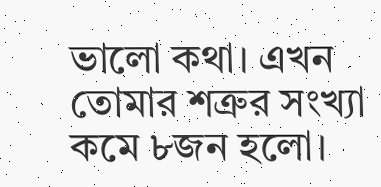ভালো কথা। এখন তোমার শত্রুর সংখ্যা কমে ৮জন হলো।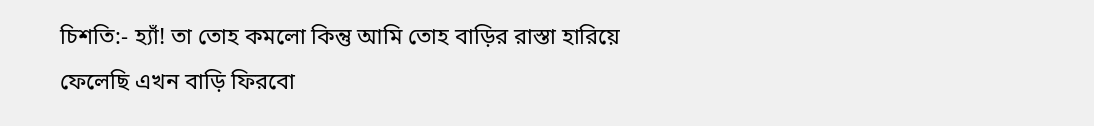চিশতি:- হ্যাঁ! তা তোহ কমলো কিন্তু আমি তোহ বাড়ির রাস্তা হারিয়ে ফেলেছি এখন বাড়ি ফিরবো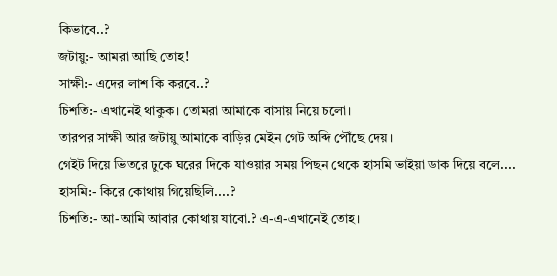কিভাবে..?
জটায়ু:- আমরা আছি তোহ!
সাক্ষী:- এদের লাশ কি করবে..?
চিশতি:- এখানেই থাকুক। তোমরা আমাকে বাসায় নিয়ে চলো।
তারপর সাক্ষী আর জটায়ু আমাকে বাড়ির মেইন গেট অব্দি পৌঁছে দেয়।
গেইট দিয়ে ভিতরে ঢুকে ঘরের দিকে যাওয়ার সময় পিছন থেকে হাসমি ভাইয়া ডাক দিয়ে বলে....
হাসমি:- কিরে কোথায় গিয়েছিলি....?
চিশতি:- আ-আমি আবার কোথায় যাবো.? এ-এ-এখানেই তোহ।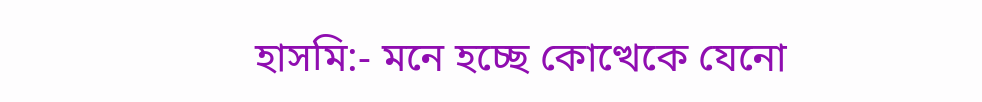হাসমি:- মনে হচ্ছে কোত্থেকে যেনো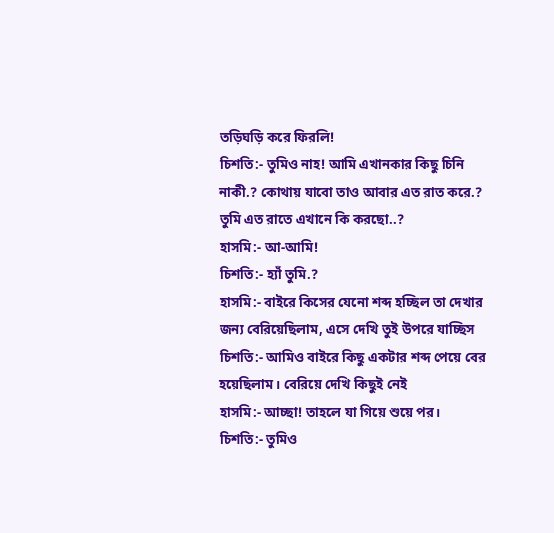তড়িঘড়ি করে ফিরলি!
চিশতি:- তুমিও নাহ! আমি এখানকার কিছু চিনি নাকী.? কোথায় যাবো তাও আবার এত রাত করে.? তুমি এত রাতে এখানে কি করছো..?
হাসমি:- আ-আমি!
চিশতি:- হ্যাঁ তুমি.?
হাসমি:- বাইরে কিসের যেনো শব্দ হচ্ছিল তা দেখার জন্য বেরিয়েছিলাম, এসে দেখি তুই উপরে যাচ্ছিস
চিশতি:- আমিও বাইরে কিছু একটার শব্দ পেয়ে বের হয়েছিলাম। বেরিয়ে দেখি কিছুই নেই
হাসমি:- আচ্ছা! তাহলে যা গিয়ে শুয়ে পর।
চিশতি:- তুমিও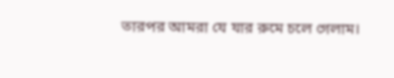তারপর আমরা যে যার রুমে চলে গেলাম।